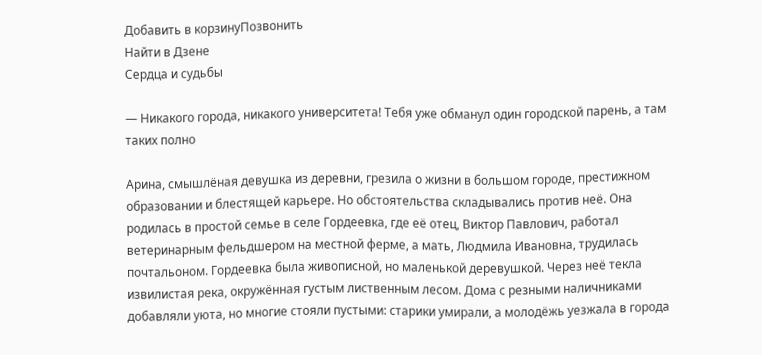Добавить в корзинуПозвонить
Найти в Дзене
Сердца и судьбы

— Никакого города, никакого университета! Тебя уже обманул один городской парень, а там таких полно

Арина, смышлёная девушка из деревни, грезила о жизни в большом городе, престижном образовании и блестящей карьере. Но обстоятельства складывались против неё. Она родилась в простой семье в селе Гордеевка, где её отец, Виктор Павлович, работал ветеринарным фельдшером на местной ферме, а мать, Людмила Ивановна, трудилась почтальоном. Гордеевка была живописной, но маленькой деревушкой. Через неё текла извилистая река, окружённая густым лиственным лесом. Дома с резными наличниками добавляли уюта, но многие стояли пустыми: старики умирали, а молодёжь уезжала в города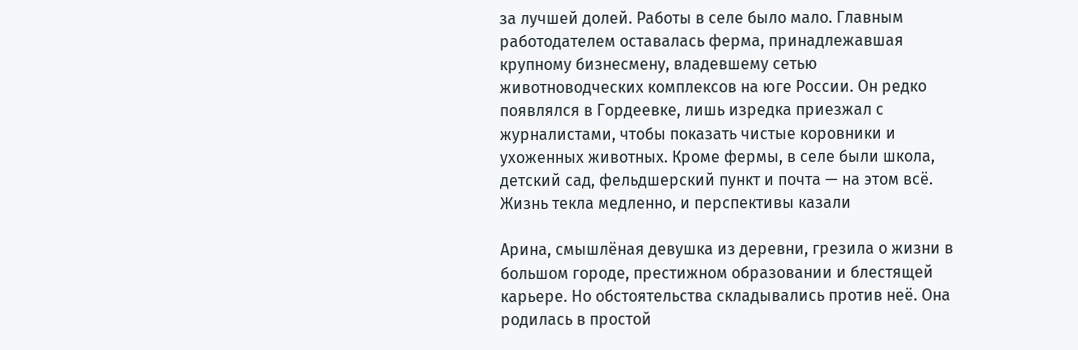за лучшей долей. Работы в селе было мало. Главным работодателем оставалась ферма, принадлежавшая крупному бизнесмену, владевшему сетью животноводческих комплексов на юге России. Он редко появлялся в Гордеевке, лишь изредка приезжал с журналистами, чтобы показать чистые коровники и ухоженных животных. Кроме фермы, в селе были школа, детский сад, фельдшерский пункт и почта — на этом всё. Жизнь текла медленно, и перспективы казали

Арина, смышлёная девушка из деревни, грезила о жизни в большом городе, престижном образовании и блестящей карьере. Но обстоятельства складывались против неё. Она родилась в простой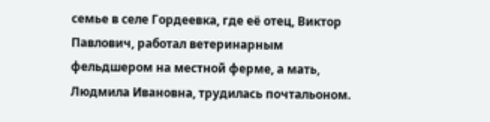семье в селе Гордеевка, где её отец, Виктор Павлович, работал ветеринарным фельдшером на местной ферме, а мать, Людмила Ивановна, трудилась почтальоном.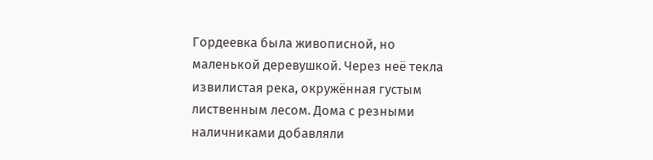Гордеевка была живописной, но маленькой деревушкой. Через неё текла извилистая река, окружённая густым лиственным лесом. Дома с резными наличниками добавляли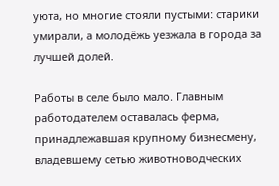уюта, но многие стояли пустыми: старики умирали, а молодёжь уезжала в города за лучшей долей.

Работы в селе было мало. Главным работодателем оставалась ферма, принадлежавшая крупному бизнесмену, владевшему сетью животноводческих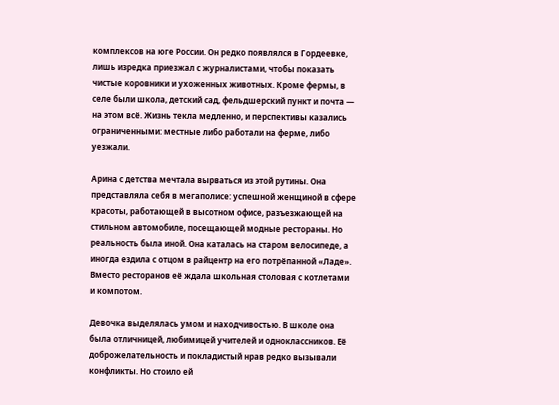комплексов на юге России. Он редко появлялся в Гордеевке, лишь изредка приезжал с журналистами, чтобы показать чистые коровники и ухоженных животных. Кроме фермы, в селе были школа, детский сад, фельдшерский пункт и почта — на этом всё. Жизнь текла медленно, и перспективы казались ограниченными: местные либо работали на ферме, либо уезжали.

Арина с детства мечтала вырваться из этой рутины. Она представляла себя в мегаполисе: успешной женщиной в сфере красоты, работающей в высотном офисе, разъезжающей на стильном автомобиле, посещающей модные рестораны. Но реальность была иной. Она каталась на старом велосипеде, а иногда ездила с отцом в райцентр на его потрёпанной «Ладе». Вместо ресторанов её ждала школьная столовая с котлетами и компотом.

Девочка выделялась умом и находчивостью. В школе она была отличницей, любимицей учителей и одноклассников. Её доброжелательность и покладистый нрав редко вызывали конфликты. Но стоило ей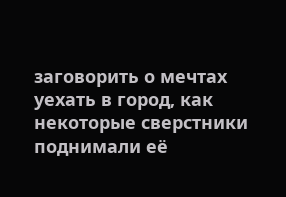заговорить о мечтах уехать в город, как некоторые сверстники поднимали её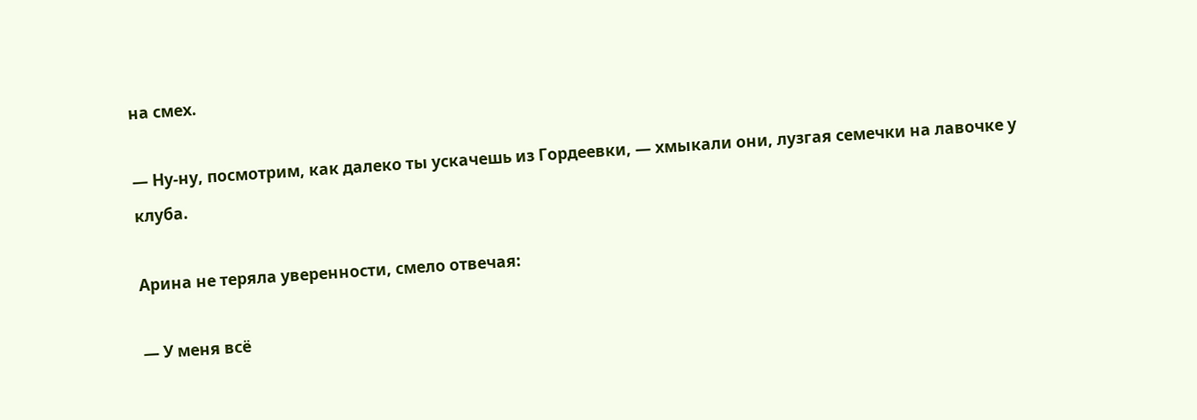на смех.

— Ну-ну, посмотрим, как далеко ты ускачешь из Гордеевки, — хмыкали они, лузгая семечки на лавочке у клуба.

Арина не теряла уверенности, смело отвечая:

— У меня всё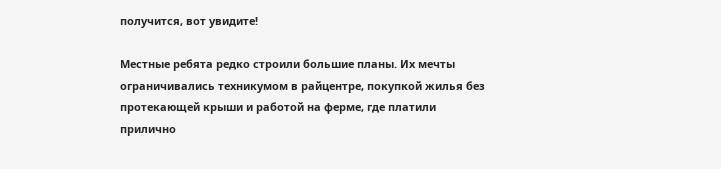получится, вот увидите!

Местные ребята редко строили большие планы. Их мечты ограничивались техникумом в райцентре, покупкой жилья без протекающей крыши и работой на ферме, где платили прилично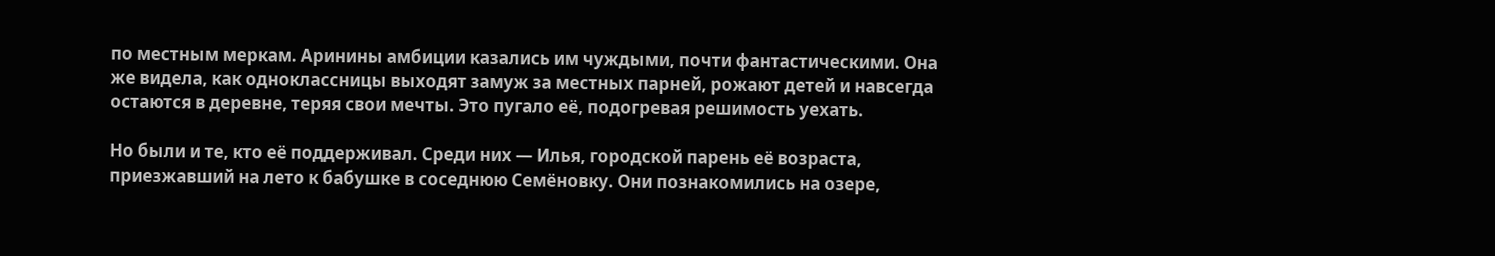по местным меркам. Аринины амбиции казались им чуждыми, почти фантастическими. Она же видела, как одноклассницы выходят замуж за местных парней, рожают детей и навсегда остаются в деревне, теряя свои мечты. Это пугало её, подогревая решимость уехать.

Но были и те, кто её поддерживал. Среди них — Илья, городской парень её возраста, приезжавший на лето к бабушке в соседнюю Семёновку. Они познакомились на озере,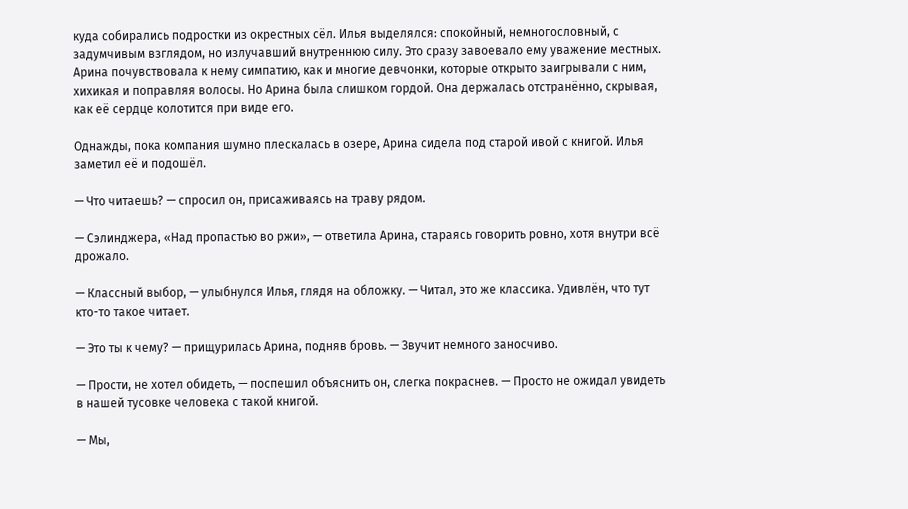куда собирались подростки из окрестных сёл. Илья выделялся: спокойный, немногословный, с задумчивым взглядом, но излучавший внутреннюю силу. Это сразу завоевало ему уважение местных. Арина почувствовала к нему симпатию, как и многие девчонки, которые открыто заигрывали с ним, хихикая и поправляя волосы. Но Арина была слишком гордой. Она держалась отстранённо, скрывая, как её сердце колотится при виде его.

Однажды, пока компания шумно плескалась в озере, Арина сидела под старой ивой с книгой. Илья заметил её и подошёл.

— Что читаешь? — спросил он, присаживаясь на траву рядом.

— Сэлинджера, «Над пропастью во ржи», — ответила Арина, стараясь говорить ровно, хотя внутри всё дрожало.

— Классный выбор, — улыбнулся Илья, глядя на обложку. — Читал, это же классика. Удивлён, что тут кто-то такое читает.

— Это ты к чему? — прищурилась Арина, подняв бровь. — Звучит немного заносчиво.

— Прости, не хотел обидеть, — поспешил объяснить он, слегка покраснев. — Просто не ожидал увидеть в нашей тусовке человека с такой книгой.

— Мы,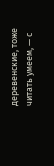деревенские, тоже читать умеем, — с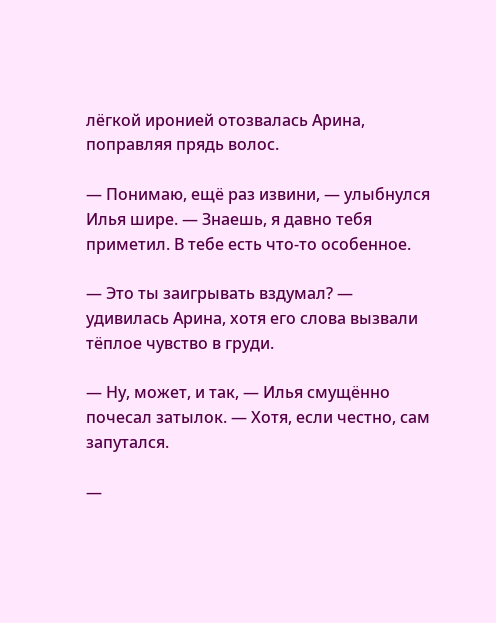лёгкой иронией отозвалась Арина, поправляя прядь волос.

— Понимаю, ещё раз извини, — улыбнулся Илья шире. — Знаешь, я давно тебя приметил. В тебе есть что-то особенное.

— Это ты заигрывать вздумал? — удивилась Арина, хотя его слова вызвали тёплое чувство в груди.

— Ну, может, и так, — Илья смущённо почесал затылок. — Хотя, если честно, сам запутался.

—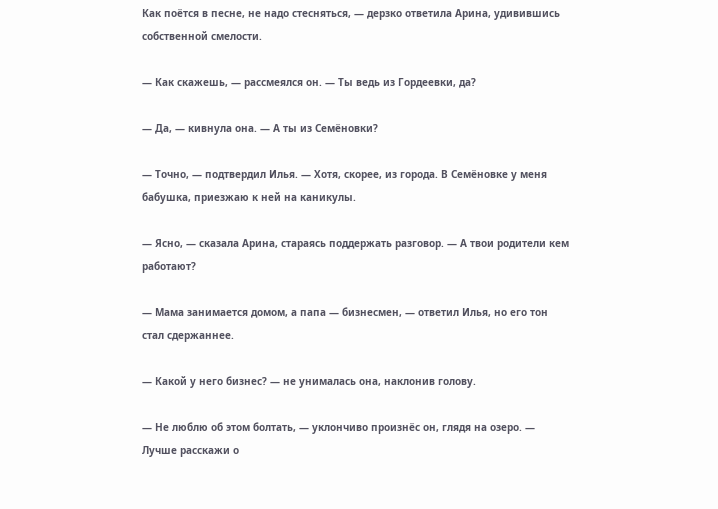Как поётся в песне, не надо стесняться, — дерзко ответила Арина, удивившись собственной смелости.

— Как скажешь, — рассмеялся он. — Ты ведь из Гордеевки, да?

— Да, — кивнула она. — А ты из Семёновки?

— Точно, — подтвердил Илья. — Хотя, скорее, из города. В Семёновке у меня бабушка, приезжаю к ней на каникулы.

— Ясно, — сказала Арина, стараясь поддержать разговор. — А твои родители кем работают?

— Мама занимается домом, а папа — бизнесмен, — ответил Илья, но его тон стал сдержаннее.

— Какой у него бизнес? — не унималась она, наклонив голову.

— Не люблю об этом болтать, — уклончиво произнёс он, глядя на озеро. — Лучше расскажи о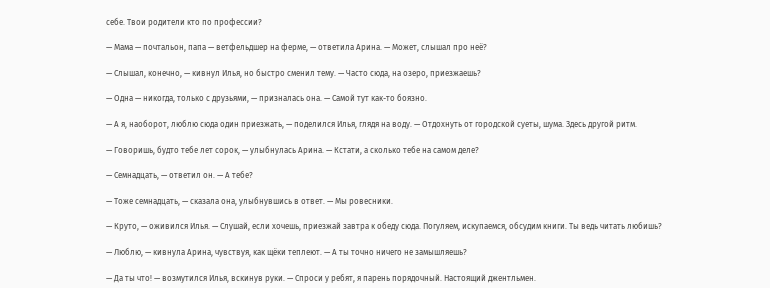себе. Твои родители кто по профессии?

— Мама — почтальон, папа — ветфельдшер на ферме, — ответила Арина. — Может, слышал про неё?

— Слышал, конечно, — кивнул Илья, но быстро сменил тему. — Часто сюда, на озеро, приезжаешь?

— Одна — никогда, только с друзьями, — призналась она. — Самой тут как-то боязно.

— А я, наоборот, люблю сюда один приезжать, — поделился Илья, глядя на воду. — Отдохнуть от городской суеты, шума. Здесь другой ритм.

— Говоришь, будто тебе лет сорок, — улыбнулась Арина. — Кстати, а сколько тебе на самом деле?

— Семнадцать, — ответил он. — А тебе?

— Тоже семнадцать, — сказала она, улыбнувшись в ответ. — Мы ровесники.

— Круто, — оживился Илья. — Слушай, если хочешь, приезжай завтра к обеду сюда. Погуляем, искупаемся, обсудим книги. Ты ведь читать любишь?

— Люблю, — кивнула Арина, чувствуя, как щёки теплеют. — А ты точно ничего не замышляешь?

— Да ты что! — возмутился Илья, вскинув руки. — Спроси у ребят, я парень порядочный. Настоящий джентльмен.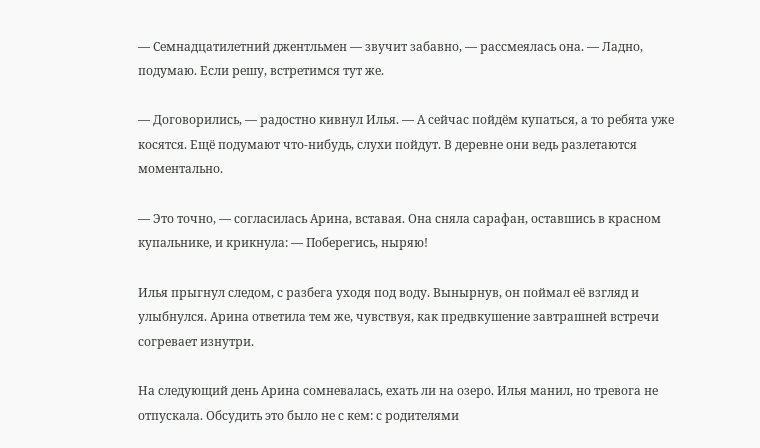— Семнадцатилетний джентльмен — звучит забавно, — рассмеялась она. — Ладно, подумаю. Если решу, встретимся тут же.

— Договорились, — радостно кивнул Илья. — А сейчас пойдём купаться, а то ребята уже косятся. Ещё подумают что-нибудь, слухи пойдут. В деревне они ведь разлетаются моментально.

— Это точно, — согласилась Арина, вставая. Она сняла сарафан, оставшись в красном купальнике, и крикнула: — Поберегись, ныряю!

Илья прыгнул следом, с разбега уходя под воду. Вынырнув, он поймал её взгляд и улыбнулся. Арина ответила тем же, чувствуя, как предвкушение завтрашней встречи согревает изнутри.

На следующий день Арина сомневалась, ехать ли на озеро. Илья манил, но тревога не отпускала. Обсудить это было не с кем: с родителями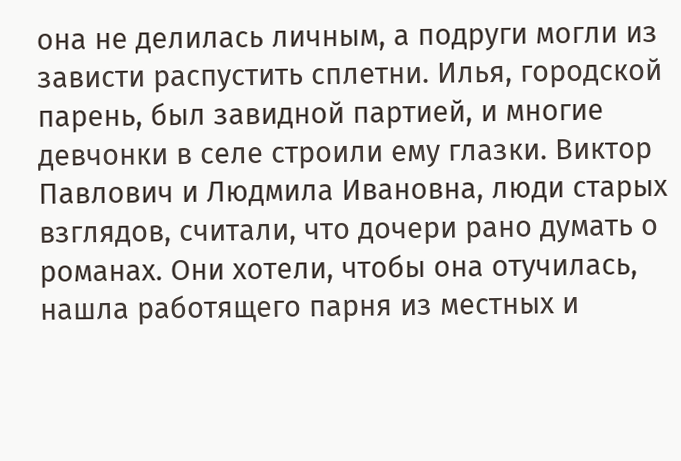она не делилась личным, а подруги могли из зависти распустить сплетни. Илья, городской парень, был завидной партией, и многие девчонки в селе строили ему глазки. Виктор Павлович и Людмила Ивановна, люди старых взглядов, считали, что дочери рано думать о романах. Они хотели, чтобы она отучилась, нашла работящего парня из местных и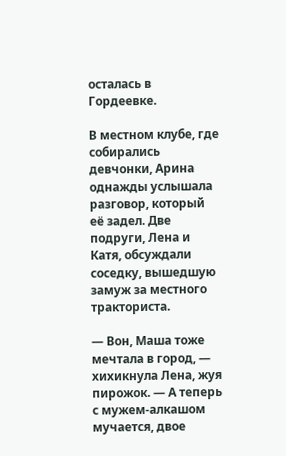осталась в Гордеевке.

В местном клубе, где собирались девчонки, Арина однажды услышала разговор, который её задел. Две подруги, Лена и Катя, обсуждали соседку, вышедшую замуж за местного тракториста.

— Вон, Маша тоже мечтала в город, — хихикнула Лена, жуя пирожок. — А теперь с мужем-алкашом мучается, двое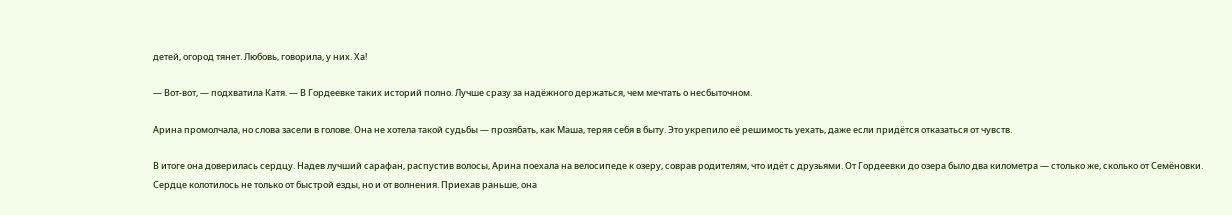детей, огород тянет. Любовь, говорила, у них. Ха!

— Вот-вот, — подхватила Катя. — В Гордеевке таких историй полно. Лучше сразу за надёжного держаться, чем мечтать о несбыточном.

Арина промолчала, но слова засели в голове. Она не хотела такой судьбы — прозябать, как Маша, теряя себя в быту. Это укрепило её решимость уехать, даже если придётся отказаться от чувств.

В итоге она доверилась сердцу. Надев лучший сарафан, распустив волосы, Арина поехала на велосипеде к озеру, соврав родителям, что идёт с друзьями. От Гордеевки до озера было два километра — столько же, сколько от Семёновки. Сердце колотилось не только от быстрой езды, но и от волнения. Приехав раньше, она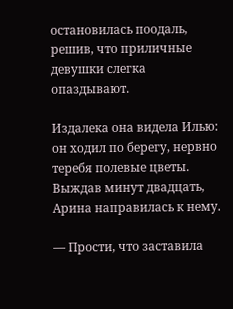остановилась поодаль, решив, что приличные девушки слегка опаздывают.

Издалека она видела Илью: он ходил по берегу, нервно теребя полевые цветы. Выждав минут двадцать, Арина направилась к нему.

— Прости, что заставила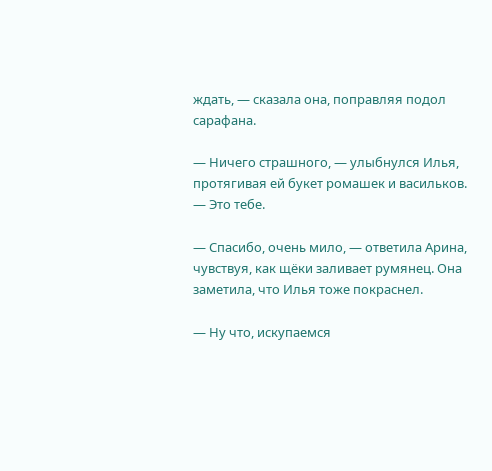ждать, — сказала она, поправляя подол сарафана.

— Ничего страшного, — улыбнулся Илья, протягивая ей букет ромашек и васильков. — Это тебе.

— Спасибо, очень мило, — ответила Арина, чувствуя, как щёки заливает румянец. Она заметила, что Илья тоже покраснел.

— Ну что, искупаемся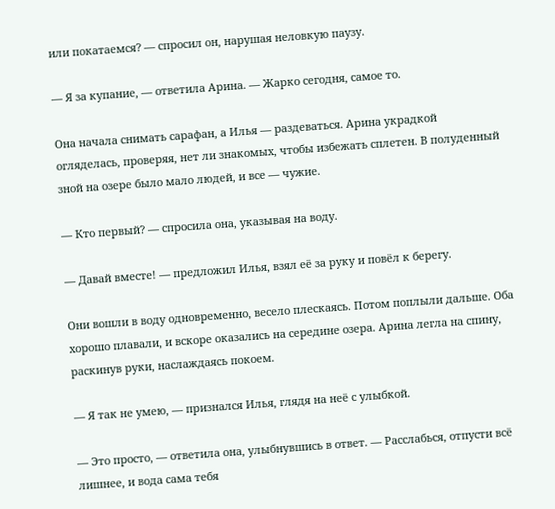или покатаемся? — спросил он, нарушая неловкую паузу.

— Я за купание, — ответила Арина. — Жарко сегодня, самое то.

Она начала снимать сарафан, а Илья — раздеваться. Арина украдкой огляделась, проверяя, нет ли знакомых, чтобы избежать сплетен. В полуденный зной на озере было мало людей, и все — чужие.

— Кто первый? — спросила она, указывая на воду.

— Давай вместе! — предложил Илья, взял её за руку и повёл к берегу.

Они вошли в воду одновременно, весело плескаясь. Потом поплыли дальше. Оба хорошо плавали, и вскоре оказались на середине озера. Арина легла на спину, раскинув руки, наслаждаясь покоем.

— Я так не умею, — признался Илья, глядя на неё с улыбкой.

— Это просто, — ответила она, улыбнувшись в ответ. — Расслабься, отпусти всё лишнее, и вода сама тебя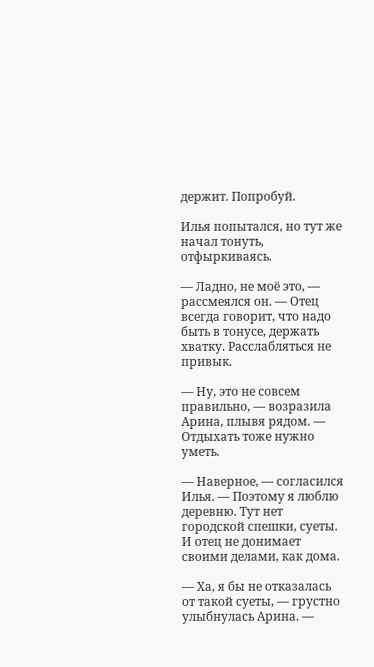держит. Попробуй.

Илья попытался, но тут же начал тонуть, отфыркиваясь.

— Ладно, не моё это, — рассмеялся он. — Отец всегда говорит, что надо быть в тонусе, держать хватку. Расслабляться не привык.

— Ну, это не совсем правильно, — возразила Арина, плывя рядом. — Отдыхать тоже нужно уметь.

— Наверное, — согласился Илья. — Поэтому я люблю деревню. Тут нет городской спешки, суеты. И отец не донимает своими делами, как дома.

— Ха, я бы не отказалась от такой суеты, — грустно улыбнулась Арина. —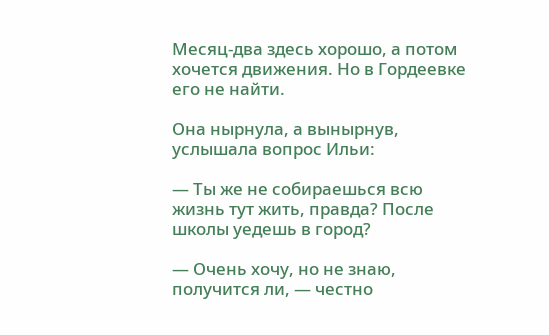Месяц-два здесь хорошо, а потом хочется движения. Но в Гордеевке его не найти.

Она нырнула, а вынырнув, услышала вопрос Ильи:

— Ты же не собираешься всю жизнь тут жить, правда? После школы уедешь в город?

— Очень хочу, но не знаю, получится ли, — честно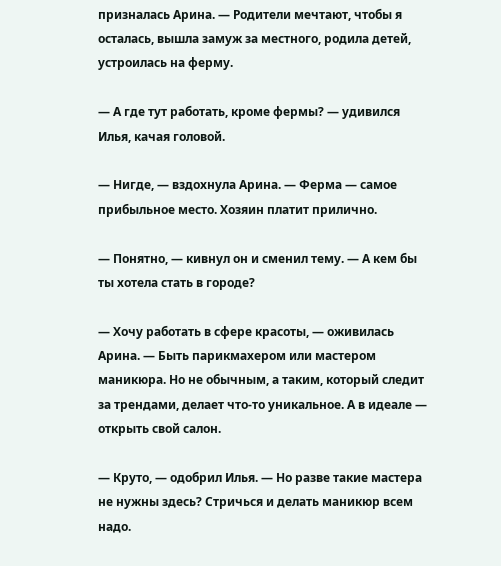призналась Арина. — Родители мечтают, чтобы я осталась, вышла замуж за местного, родила детей, устроилась на ферму.

— А где тут работать, кроме фермы? — удивился Илья, качая головой.

— Нигде, — вздохнула Арина. — Ферма — самое прибыльное место. Хозяин платит прилично.

— Понятно, — кивнул он и сменил тему. — А кем бы ты хотела стать в городе?

— Хочу работать в сфере красоты, — оживилась Арина. — Быть парикмахером или мастером маникюра. Но не обычным, а таким, который следит за трендами, делает что-то уникальное. А в идеале — открыть свой салон.

— Круто, — одобрил Илья. — Но разве такие мастера не нужны здесь? Стричься и делать маникюр всем надо.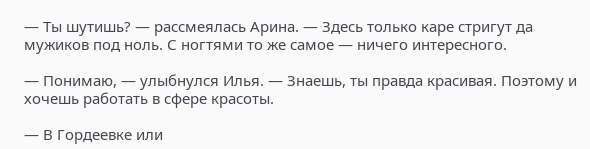— Ты шутишь? — рассмеялась Арина. — Здесь только каре стригут да мужиков под ноль. С ногтями то же самое — ничего интересного.

— Понимаю, — улыбнулся Илья. — Знаешь, ты правда красивая. Поэтому и хочешь работать в сфере красоты.

— В Гордеевке или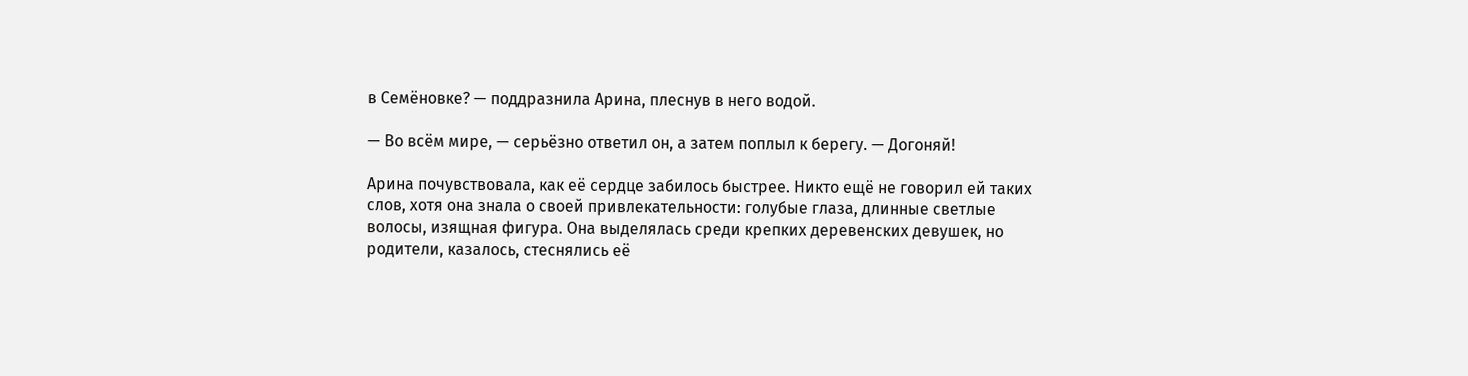в Семёновке? — поддразнила Арина, плеснув в него водой.

— Во всём мире, — серьёзно ответил он, а затем поплыл к берегу. — Догоняй!

Арина почувствовала, как её сердце забилось быстрее. Никто ещё не говорил ей таких слов, хотя она знала о своей привлекательности: голубые глаза, длинные светлые волосы, изящная фигура. Она выделялась среди крепких деревенских девушек, но родители, казалось, стеснялись её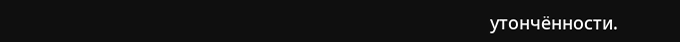утончённости.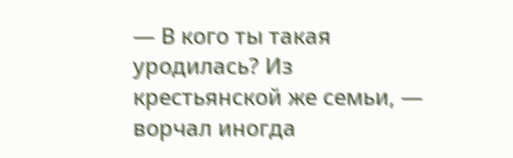— В кого ты такая уродилась? Из крестьянской же семьи, — ворчал иногда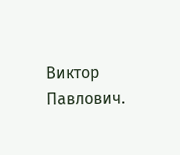Виктор Павлович.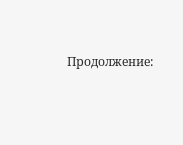Продолжение: